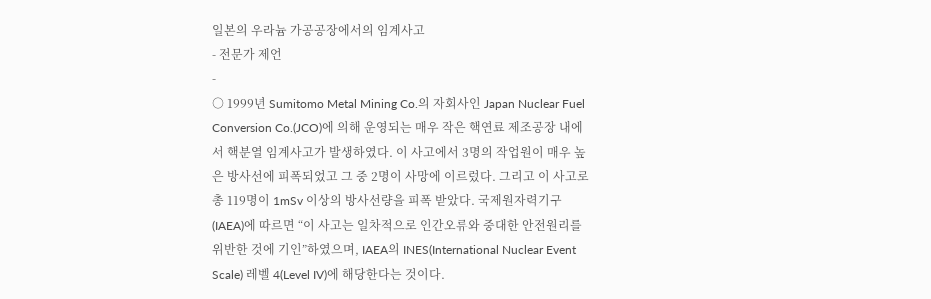일본의 우라늄 가공공장에서의 임계사고
- 전문가 제언
-
○ 1999년 Sumitomo Metal Mining Co.의 자회사인 Japan Nuclear Fuel Conversion Co.(JCO)에 의해 운영되는 매우 작은 핵연료 제조공장 내에서 핵분열 임계사고가 발생하였다. 이 사고에서 3명의 작업원이 매우 높은 방사선에 피폭되었고 그 중 2명이 사망에 이르렀다. 그리고 이 사고로 총 119명이 1mSv 이상의 방사선량을 피폭 받았다. 국제원자력기구(IAEA)에 따르면 “이 사고는 일차적으로 인간오류와 중대한 안전원리를 위반한 것에 기인”하였으며, IAEA의 INES(International Nuclear Event Scale) 레벨 4(Level IV)에 해당한다는 것이다.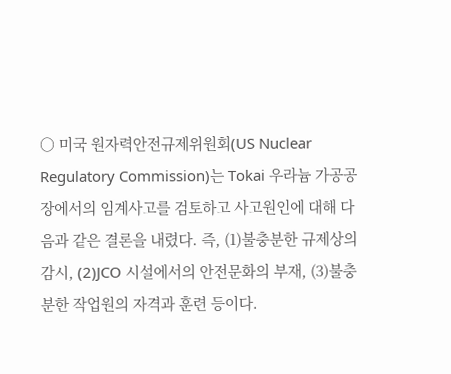○ 미국 원자력안전규제위원회(US Nuclear Regulatory Commission)는 Tokai 우라늄 가공공장에서의 임계사고를 검토하고 사고원인에 대해 다음과 같은 결론을 내렸다. 즉, (1)불충분한 규제상의 감시, (2)JCO 시설에서의 안전문화의 부재, (3)불충분한 작업원의 자격과 훈련 등이다.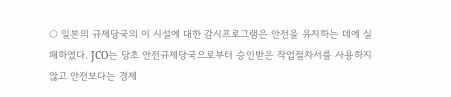○ 일본의 규제당국의 이 시설에 대한 감시프로그램은 안전을 유지하는 데에 실패하였다. JCO는 당초 안전규제당국으로부터 승인받은 작업절차서를 사용하지 않고 안전보다는 경제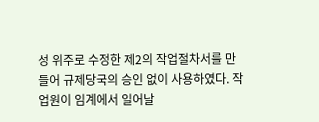성 위주로 수정한 제2의 작업절차서를 만들어 규제당국의 승인 없이 사용하였다. 작업원이 임계에서 일어날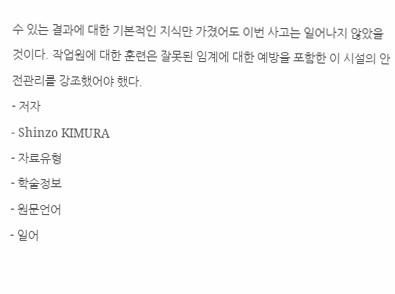수 있는 결과에 대한 기본적인 지식만 가졌어도 이번 사고는 일어나지 않았을 것이다. 작업원에 대한 훈련은 잘못된 임계에 대한 예방을 포함한 이 시설의 안전관리를 강조했어야 했다.
- 저자
- Shinzo KIMURA
- 자료유형
- 학술정보
- 원문언어
- 일어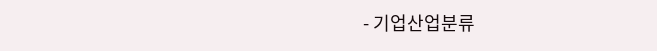- 기업산업분류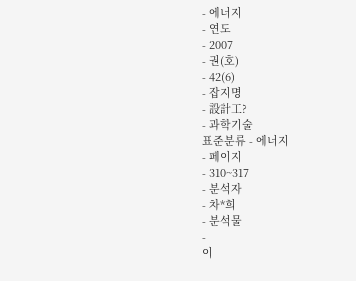- 에너지
- 연도
- 2007
- 권(호)
- 42(6)
- 잡지명
- 設計工?
- 과학기술
표준분류 - 에너지
- 페이지
- 310~317
- 분석자
- 차*희
- 분석물
-
이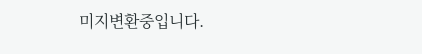미지변환중입니다.